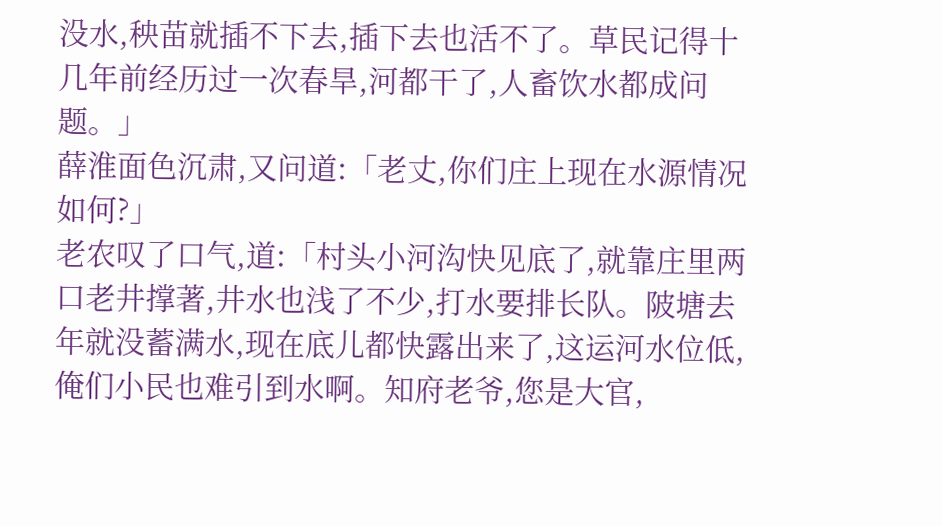没水,秧苗就插不下去,插下去也活不了。草民记得十几年前经历过一次春旱,河都干了,人畜饮水都成问题。」
薛淮面色沉肃,又问道:「老丈,你们庄上现在水源情况如何?」
老农叹了口气,道:「村头小河沟快见底了,就靠庄里两口老井撑著,井水也浅了不少,打水要排长队。陂塘去年就没蓄满水,现在底儿都快露出来了,这运河水位低,俺们小民也难引到水啊。知府老爷,您是大官,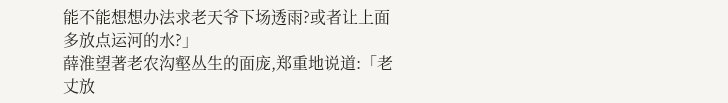能不能想想办法求老天爷下场透雨?或者让上面多放点运河的水?」
薛淮望著老农沟壑丛生的面庞,郑重地说道:「老丈放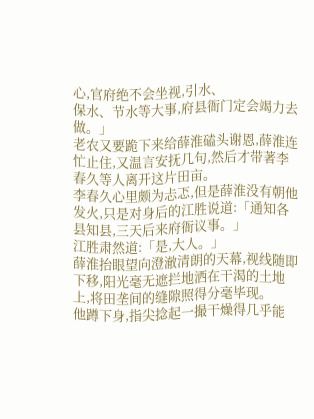心,官府绝不会坐视,引水、
保水、节水等大事,府县衙门定会竭力去做。」
老农又要跪下来给薛淮磕头谢恩,薛淮连忙止住,又温言安抚几句,然后才带著李春久等人离开这片田亩。
李春久心里颇为忐忑,但是薛淮没有朝他发火,只是对身后的江胜说道:「通知各县知县,三天后来府衙议事。」
江胜肃然道:「是,大人。」
薛淮抬眼望向澄澈清朗的天幕,视线随即下移,阳光毫无遮拦地洒在干渴的土地上,将田垄间的缝隙照得分毫毕现。
他蹲下身,指尖捻起一撮干燥得几乎能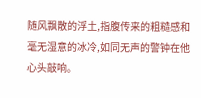随风飘散的浮土,指腹传来的粗糙感和毫无湿意的冰冷,如同无声的警钟在他心头敲响。